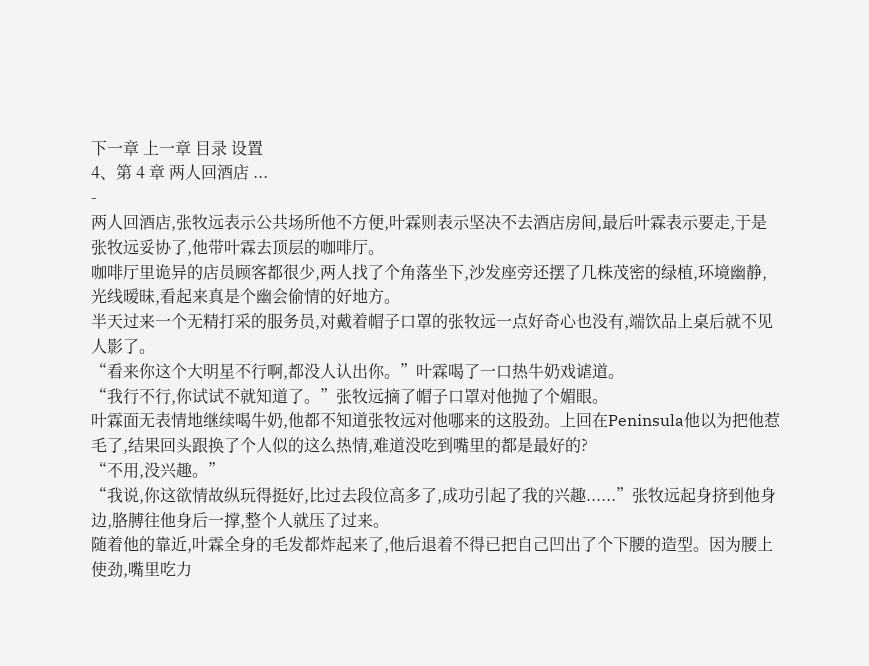下一章 上一章 目录 设置
4、第 4 章 两人回酒店 ...
-
两人回酒店,张牧远表示公共场所他不方便,叶霖则表示坚决不去酒店房间,最后叶霖表示要走,于是张牧远妥协了,他带叶霖去顶层的咖啡厅。
咖啡厅里诡异的店员顾客都很少,两人找了个角落坐下,沙发座旁还摆了几株茂密的绿植,环境幽静,光线暧昧,看起来真是个幽会偷情的好地方。
半天过来一个无精打采的服务员,对戴着帽子口罩的张牧远一点好奇心也没有,端饮品上桌后就不见人影了。
“看来你这个大明星不行啊,都没人认出你。”叶霖喝了一口热牛奶戏谑道。
“我行不行,你试试不就知道了。”张牧远摘了帽子口罩对他抛了个媚眼。
叶霖面无表情地继续喝牛奶,他都不知道张牧远对他哪来的这股劲。上回在Peninsula他以为把他惹毛了,结果回头跟换了个人似的这么热情,难道没吃到嘴里的都是最好的?
“不用,没兴趣。”
“我说,你这欲情故纵玩得挺好,比过去段位高多了,成功引起了我的兴趣......”张牧远起身挤到他身边,胳膊往他身后一撑,整个人就压了过来。
随着他的靠近,叶霖全身的毛发都炸起来了,他后退着不得已把自己凹出了个下腰的造型。因为腰上使劲,嘴里吃力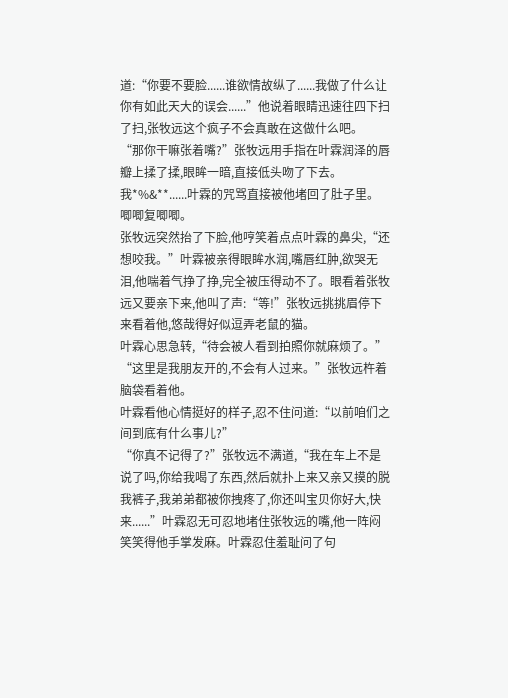道:“你要不要脸......谁欲情故纵了......我做了什么让你有如此天大的误会......”他说着眼睛迅速往四下扫了扫,张牧远这个疯子不会真敢在这做什么吧。
“那你干嘛张着嘴?”张牧远用手指在叶霖润泽的唇瓣上揉了揉,眼眸一暗,直接低头吻了下去。
我*%&**......叶霖的咒骂直接被他堵回了肚子里。
唧唧复唧唧。
张牧远突然抬了下脸,他哼笑着点点叶霖的鼻尖,“还想咬我。”叶霖被亲得眼眸水润,嘴唇红肿,欲哭无泪,他喘着气挣了挣,完全被压得动不了。眼看着张牧远又要亲下来,他叫了声:“等!”张牧远挑挑眉停下来看着他,悠哉得好似逗弄老鼠的猫。
叶霖心思急转,“待会被人看到拍照你就麻烦了。”
“这里是我朋友开的,不会有人过来。”张牧远杵着脑袋看着他。
叶霖看他心情挺好的样子,忍不住问道:“以前咱们之间到底有什么事儿?”
“你真不记得了?”张牧远不满道,“我在车上不是说了吗,你给我喝了东西,然后就扑上来又亲又摸的脱我裤子,我弟弟都被你拽疼了,你还叫宝贝你好大,快来......”叶霖忍无可忍地堵住张牧远的嘴,他一阵闷笑笑得他手掌发麻。叶霖忍住羞耻问了句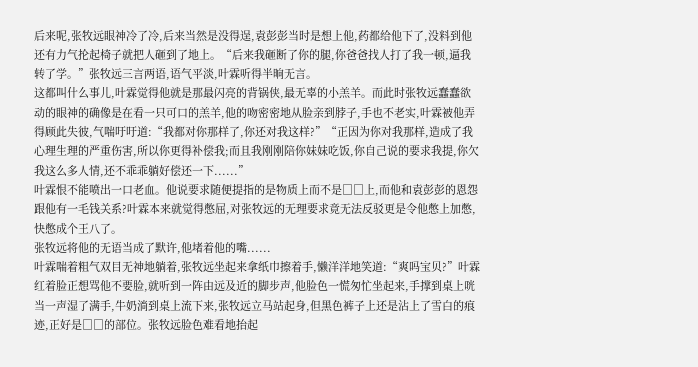后来呢,张牧远眼神冷了冷,后来当然是没得逞,袁彭彭当时是想上他,药都给他下了,没料到他还有力气抡起椅子就把人砸到了地上。“后来我砸断了你的腿,你爸爸找人打了我一顿,逼我转了学。”张牧远三言两语,语气平淡,叶霖听得半晌无言。
这都叫什么事儿,叶霖觉得他就是那最闪亮的背锅侠,最无辜的小羔羊。而此时张牧远蠢蠢欲动的眼神的确像是在看一只可口的羔羊,他的吻密密地从脸亲到脖子,手也不老实,叶霖被他弄得顾此失彼,气喘吁吁道:“我都对你那样了,你还对我这样?”“正因为你对我那样,造成了我心理生理的严重伤害,所以你更得补偿我;而且我刚刚陪你妹妹吃饭,你自己说的要求我提,你欠我这么多人情,还不乖乖躺好偿还一下......”
叶霖恨不能喷出一口老血。他说要求随便提指的是物质上而不是□□上,而他和袁彭彭的恩怨跟他有一毛钱关系?叶霖本来就觉得憋屈,对张牧远的无理要求竟无法反驳更是令他憋上加憋,快憋成个王八了。
张牧远将他的无语当成了默许,他堵着他的嘴......
叶霖喘着粗气双目无神地躺着,张牧远坐起来拿纸巾擦着手,懒洋洋地笑道:“爽吗宝贝?”叶霖红着脸正想骂他不要脸,就听到一阵由远及近的脚步声,他脸色一慌匆忙坐起来,手撑到桌上咣当一声湿了满手,牛奶淌到桌上流下来,张牧远立马站起身,但黑色裤子上还是沾上了雪白的痕迹,正好是□□的部位。张牧远脸色难看地抬起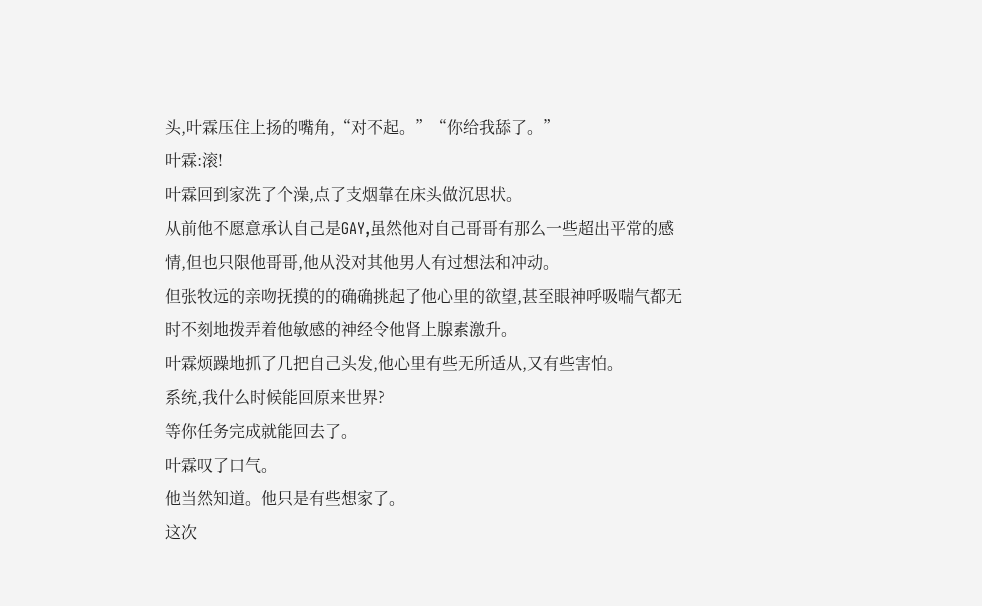头,叶霖压住上扬的嘴角,“对不起。”“你给我舔了。”
叶霖:滚!
叶霖回到家洗了个澡,点了支烟靠在床头做沉思状。
从前他不愿意承认自己是GAY,虽然他对自己哥哥有那么一些超出平常的感情,但也只限他哥哥,他从没对其他男人有过想法和冲动。
但张牧远的亲吻抚摸的的确确挑起了他心里的欲望,甚至眼神呼吸喘气都无时不刻地拨弄着他敏感的神经令他肾上腺素激升。
叶霖烦躁地抓了几把自己头发,他心里有些无所适从,又有些害怕。
系统,我什么时候能回原来世界?
等你任务完成就能回去了。
叶霖叹了口气。
他当然知道。他只是有些想家了。
这次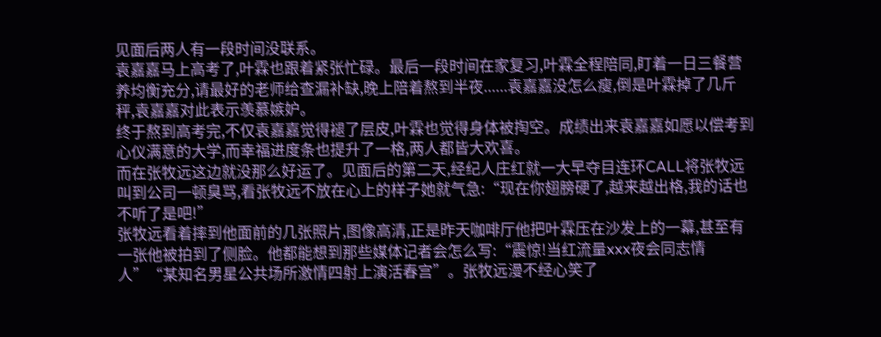见面后两人有一段时间没联系。
袁嘉嘉马上高考了,叶霖也跟着紧张忙碌。最后一段时间在家复习,叶霖全程陪同,盯着一日三餐营养均衡充分,请最好的老师给查漏补缺,晚上陪着熬到半夜......袁嘉嘉没怎么瘦,倒是叶霖掉了几斤秤,袁嘉嘉对此表示羡慕嫉妒。
终于熬到高考完,不仅袁嘉嘉觉得褪了层皮,叶霖也觉得身体被掏空。成绩出来袁嘉嘉如愿以偿考到心仪满意的大学,而幸福进度条也提升了一格,两人都皆大欢喜。
而在张牧远这边就没那么好运了。见面后的第二天,经纪人庄红就一大早夺目连环CALL将张牧远叫到公司一顿臭骂,看张牧远不放在心上的样子她就气急:“现在你翅膀硬了,越来越出格,我的话也不听了是吧!”
张牧远看着摔到他面前的几张照片,图像高清,正是昨天咖啡厅他把叶霖压在沙发上的一幕,甚至有一张他被拍到了侧脸。他都能想到那些媒体记者会怎么写:“震惊!当红流量xxx夜会同志情人”“某知名男星公共场所激情四射上演活春宫”。张牧远漫不经心笑了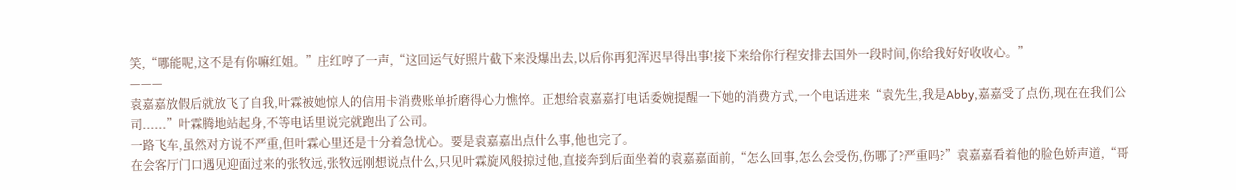笑,“哪能呢,这不是有你嘛红姐。”庄红哼了一声,“这回运气好照片截下来没爆出去,以后你再犯浑迟早得出事!接下来给你行程安排去国外一段时间,你给我好好收收心。”
———
袁嘉嘉放假后就放飞了自我,叶霖被她惊人的信用卡消费账单折磨得心力憔悴。正想给袁嘉嘉打电话委婉提醒一下她的消费方式,一个电话进来“袁先生,我是Abby,嘉嘉受了点伤,现在在我们公司......”叶霖腾地站起身,不等电话里说完就跑出了公司。
一路飞车,虽然对方说不严重,但叶霖心里还是十分着急忧心。要是袁嘉嘉出点什么事,他也完了。
在会客厅门口遇见迎面过来的张牧远,张牧远刚想说点什么,只见叶霖旋风般掠过他,直接奔到后面坐着的袁嘉嘉面前,“怎么回事,怎么会受伤,伤哪了?严重吗?”袁嘉嘉看着他的脸色娇声道,“哥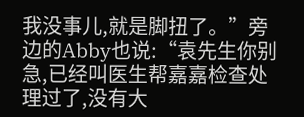我没事儿,就是脚扭了。”旁边的Abby也说:“袁先生你别急,已经叫医生帮嘉嘉检查处理过了,没有大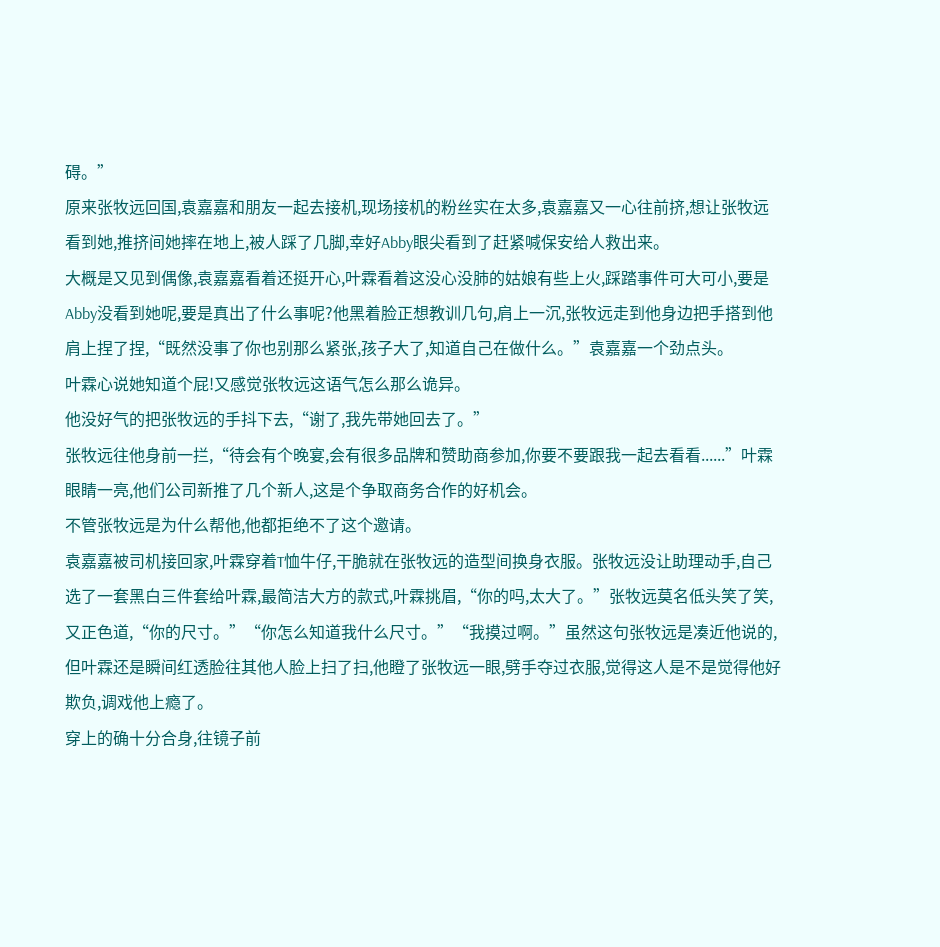碍。”
原来张牧远回国,袁嘉嘉和朋友一起去接机,现场接机的粉丝实在太多,袁嘉嘉又一心往前挤,想让张牧远看到她,推挤间她摔在地上,被人踩了几脚,幸好Abby眼尖看到了赶紧喊保安给人救出来。
大概是又见到偶像,袁嘉嘉看着还挺开心,叶霖看着这没心没肺的姑娘有些上火,踩踏事件可大可小,要是Abby没看到她呢,要是真出了什么事呢?他黑着脸正想教训几句,肩上一沉,张牧远走到他身边把手搭到他肩上捏了捏,“既然没事了你也别那么紧张,孩子大了,知道自己在做什么。”袁嘉嘉一个劲点头。
叶霖心说她知道个屁!又感觉张牧远这语气怎么那么诡异。
他没好气的把张牧远的手抖下去,“谢了,我先带她回去了。”
张牧远往他身前一拦,“待会有个晚宴,会有很多品牌和赞助商参加,你要不要跟我一起去看看......”叶霖眼睛一亮,他们公司新推了几个新人,这是个争取商务合作的好机会。
不管张牧远是为什么帮他,他都拒绝不了这个邀请。
袁嘉嘉被司机接回家,叶霖穿着T恤牛仔,干脆就在张牧远的造型间换身衣服。张牧远没让助理动手,自己选了一套黑白三件套给叶霖,最简洁大方的款式,叶霖挑眉,“你的吗,太大了。”张牧远莫名低头笑了笑,又正色道,“你的尺寸。”“你怎么知道我什么尺寸。”“我摸过啊。”虽然这句张牧远是凑近他说的,但叶霖还是瞬间红透脸往其他人脸上扫了扫,他瞪了张牧远一眼,劈手夺过衣服,觉得这人是不是觉得他好欺负,调戏他上瘾了。
穿上的确十分合身,往镜子前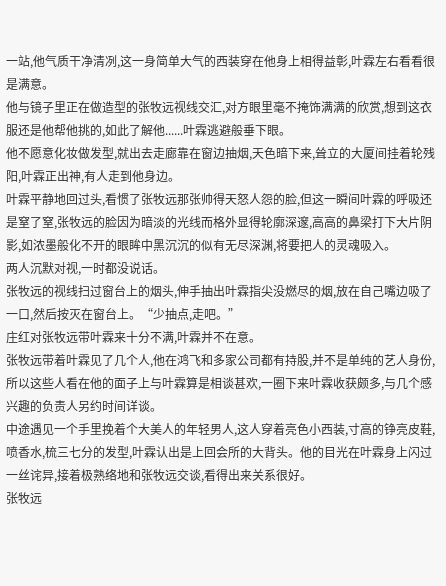一站,他气质干净清冽,这一身简单大气的西装穿在他身上相得益彰,叶霖左右看看很是满意。
他与镜子里正在做造型的张牧远视线交汇,对方眼里毫不掩饰满满的欣赏,想到这衣服还是他帮他挑的,如此了解他......叶霖逃避般垂下眼。
他不愿意化妆做发型,就出去走廊靠在窗边抽烟,天色暗下来,耸立的大厦间挂着轮残阳,叶霖正出神,有人走到他身边。
叶霖平静地回过头,看惯了张牧远那张帅得天怒人怨的脸,但这一瞬间叶霖的呼吸还是窒了窒,张牧远的脸因为暗淡的光线而格外显得轮廓深邃,高高的鼻梁打下大片阴影,如浓墨般化不开的眼眸中黑沉沉的似有无尽深渊,将要把人的灵魂吸入。
两人沉默对视,一时都没说话。
张牧远的视线扫过窗台上的烟头,伸手抽出叶霖指尖没燃尽的烟,放在自己嘴边吸了一口,然后按灭在窗台上。“少抽点,走吧。”
庄红对张牧远带叶霖来十分不满,叶霖并不在意。
张牧远带着叶霖见了几个人,他在鸿飞和多家公司都有持股,并不是单纯的艺人身份,所以这些人看在他的面子上与叶霖算是相谈甚欢,一圈下来叶霖收获颇多,与几个感兴趣的负责人另约时间详谈。
中途遇见一个手里挽着个大美人的年轻男人,这人穿着亮色小西装,寸高的铮亮皮鞋,喷香水,梳三七分的发型,叶霖认出是上回会所的大背头。他的目光在叶霖身上闪过一丝诧异,接着极熟络地和张牧远交谈,看得出来关系很好。
张牧远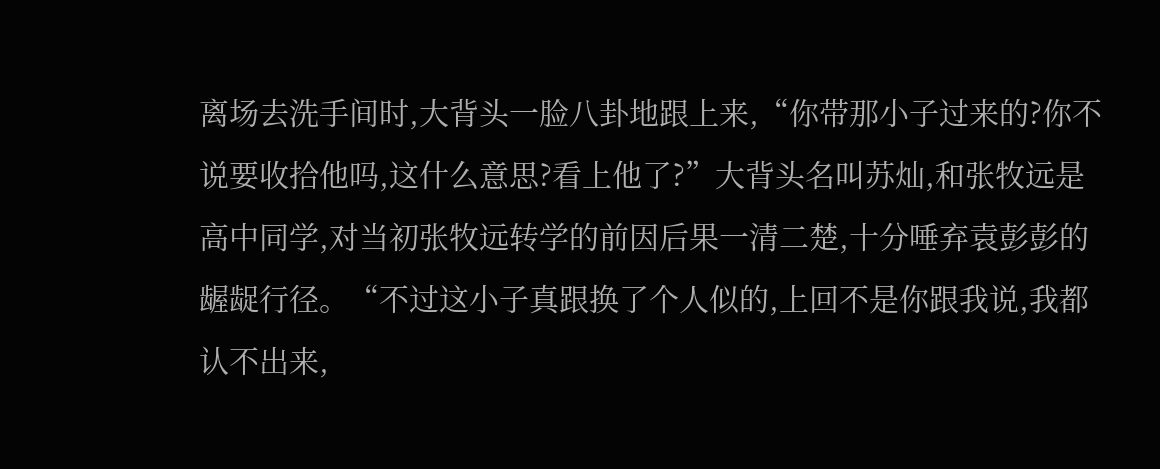离场去洗手间时,大背头一脸八卦地跟上来,“你带那小子过来的?你不说要收拾他吗,这什么意思?看上他了?”大背头名叫苏灿,和张牧远是高中同学,对当初张牧远转学的前因后果一清二楚,十分唾弃袁彭彭的龌龊行径。“不过这小子真跟换了个人似的,上回不是你跟我说,我都认不出来,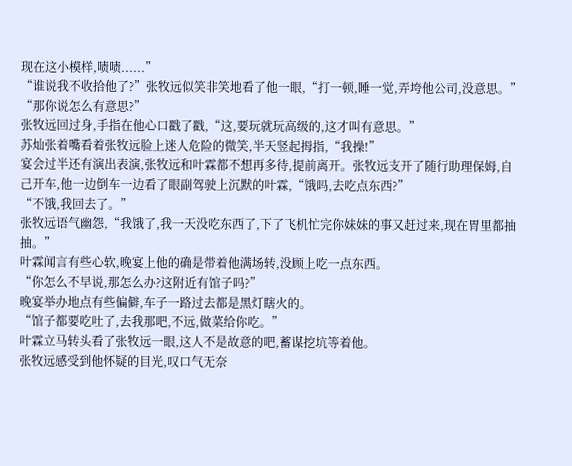现在这小模样,啧啧......”
“谁说我不收拾他了?”张牧远似笑非笑地看了他一眼,“打一顿,睡一觉,弄垮他公司,没意思。”
“那你说怎么有意思?”
张牧远回过身,手指在他心口戳了戳,“这,要玩就玩高级的,这才叫有意思。”
苏灿张着嘴看着张牧远脸上迷人危险的微笑,半天竖起拇指,“我操!”
宴会过半还有演出表演,张牧远和叶霖都不想再多待,提前离开。张牧远支开了随行助理保姆,自己开车,他一边倒车一边看了眼副驾驶上沉默的叶霖,“饿吗,去吃点东西?”
“不饿,我回去了。”
张牧远语气幽怨,“我饿了,我一天没吃东西了,下了飞机忙完你妹妹的事又赶过来,现在胃里都抽抽。”
叶霖闻言有些心软,晚宴上他的确是带着他满场转,没顾上吃一点东西。
“你怎么不早说,那怎么办?这附近有馆子吗?”
晚宴举办地点有些偏僻,车子一路过去都是黑灯瞎火的。
“馆子都要吃吐了,去我那吧,不远,做菜给你吃。”
叶霖立马转头看了张牧远一眼,这人不是故意的吧,蓄谋挖坑等着他。
张牧远感受到他怀疑的目光,叹口气无奈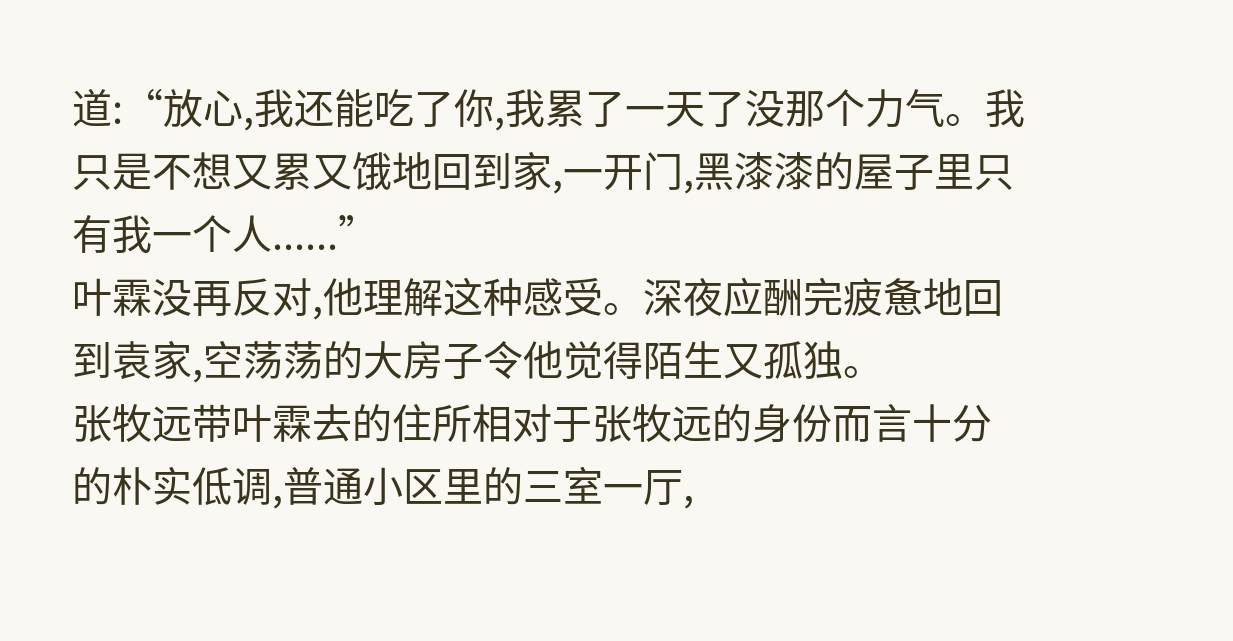道:“放心,我还能吃了你,我累了一天了没那个力气。我只是不想又累又饿地回到家,一开门,黑漆漆的屋子里只有我一个人......”
叶霖没再反对,他理解这种感受。深夜应酬完疲惫地回到袁家,空荡荡的大房子令他觉得陌生又孤独。
张牧远带叶霖去的住所相对于张牧远的身份而言十分的朴实低调,普通小区里的三室一厅,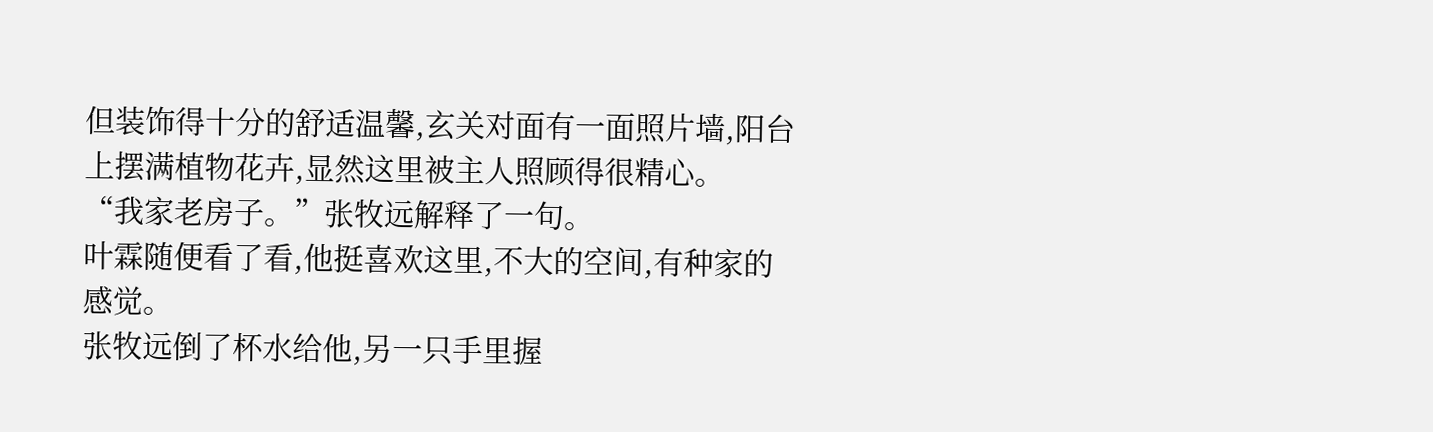但装饰得十分的舒适温馨,玄关对面有一面照片墙,阳台上摆满植物花卉,显然这里被主人照顾得很精心。
“我家老房子。”张牧远解释了一句。
叶霖随便看了看,他挺喜欢这里,不大的空间,有种家的感觉。
张牧远倒了杯水给他,另一只手里握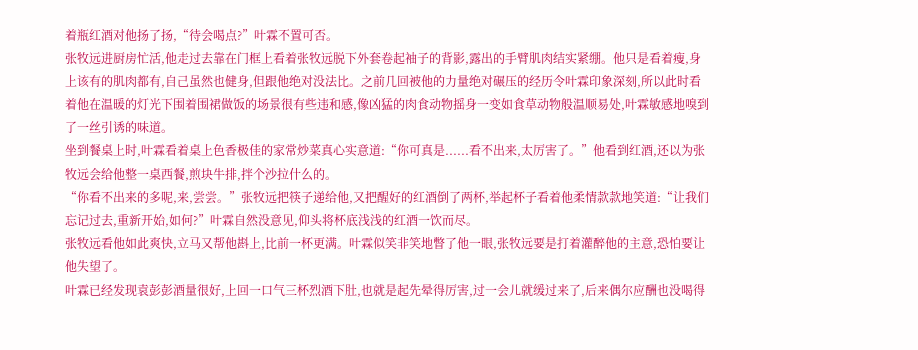着瓶红酒对他扬了扬,“待会喝点?”叶霖不置可否。
张牧远进厨房忙活,他走过去靠在门框上看着张牧远脱下外套卷起袖子的背影,露出的手臂肌肉结实紧绷。他只是看着瘦,身上该有的肌肉都有,自己虽然也健身,但跟他绝对没法比。之前几回被他的力量绝对碾压的经历令叶霖印象深刻,所以此时看着他在温暖的灯光下围着围裙做饭的场景很有些违和感,像凶猛的肉食动物摇身一变如食草动物般温顺易处,叶霖敏感地嗅到了一丝引诱的味道。
坐到餐桌上时,叶霖看着桌上色香极佳的家常炒菜真心实意道:“你可真是......看不出来,太厉害了。”他看到红酒,还以为张牧远会给他整一桌西餐,煎块牛排,拌个沙拉什么的。
“你看不出来的多呢,来,尝尝。”张牧远把筷子递给他,又把醒好的红酒倒了两杯,举起杯子看着他柔情款款地笑道:“让我们忘记过去,重新开始,如何?”叶霖自然没意见,仰头将杯底浅浅的红酒一饮而尽。
张牧远看他如此爽快,立马又帮他斟上,比前一杯更满。叶霖似笑非笑地瞥了他一眼,张牧远要是打着灌醉他的主意,恐怕要让他失望了。
叶霖已经发现袁彭彭酒量很好,上回一口气三杯烈酒下肚,也就是起先晕得厉害,过一会儿就缓过来了,后来偶尔应酬也没喝得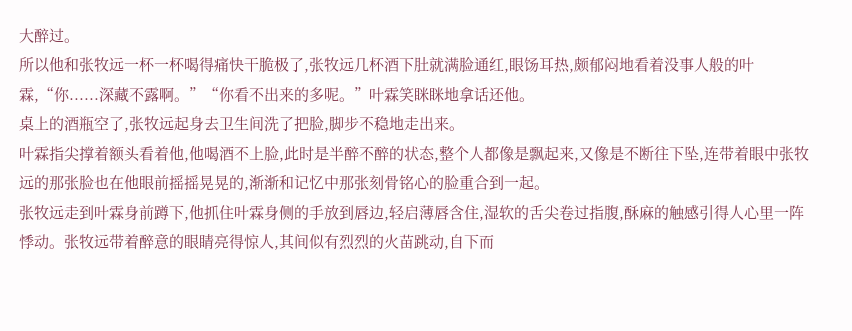大醉过。
所以他和张牧远一杯一杯喝得痛快干脆极了,张牧远几杯酒下肚就满脸通红,眼饧耳热,颇郁闷地看着没事人般的叶霖,“你......深藏不露啊。”“你看不出来的多呢。”叶霖笑眯眯地拿话还他。
桌上的酒瓶空了,张牧远起身去卫生间洗了把脸,脚步不稳地走出来。
叶霖指尖撑着额头看着他,他喝酒不上脸,此时是半醉不醉的状态,整个人都像是飘起来,又像是不断往下坠,连带着眼中张牧远的那张脸也在他眼前摇摇晃晃的,渐渐和记忆中那张刻骨铭心的脸重合到一起。
张牧远走到叶霖身前蹲下,他抓住叶霖身侧的手放到唇边,轻启薄唇含住,湿软的舌尖卷过指腹,酥麻的触感引得人心里一阵悸动。张牧远带着醉意的眼睛亮得惊人,其间似有烈烈的火苗跳动,自下而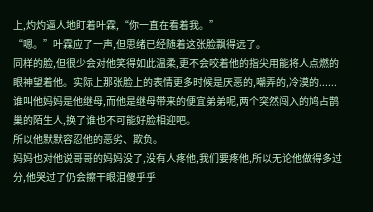上,灼灼逼人地盯着叶霖,“你一直在看着我。”
“嗯。”叶霖应了一声,但思绪已经随着这张脸飘得远了。
同样的脸,但很少会对他笑得如此温柔,更不会咬着他的指尖用能将人点燃的眼神望着他。实际上那张脸上的表情更多时候是厌恶的,嘲弄的,冷漠的......
谁叫他妈妈是他继母,而他是继母带来的便宜弟弟呢,两个突然闯入的鸠占鹊巢的陌生人,换了谁也不可能好脸相迎吧。
所以他默默容忍他的恶劣、欺负。
妈妈也对他说哥哥的妈妈没了,没有人疼他,我们要疼他,所以无论他做得多过分,他哭过了仍会擦干眼泪傻乎乎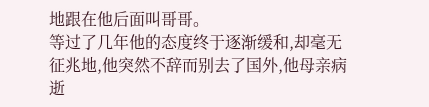地跟在他后面叫哥哥。
等过了几年他的态度终于逐渐缓和,却毫无征兆地,他突然不辞而别去了国外,他母亲病逝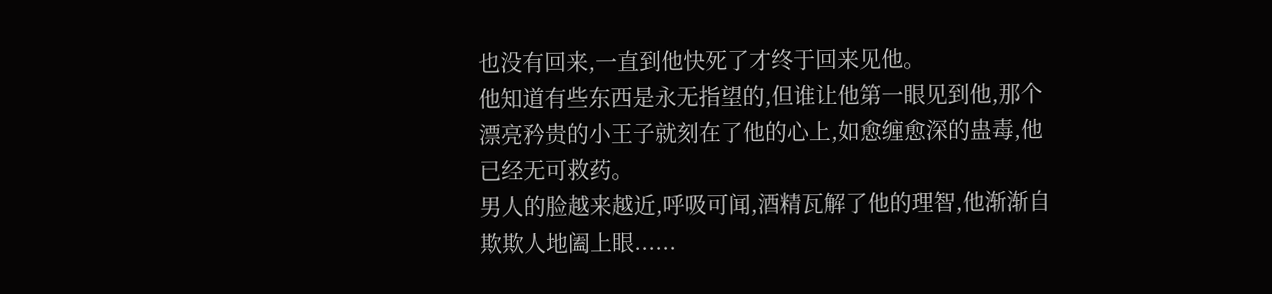也没有回来,一直到他快死了才终于回来见他。
他知道有些东西是永无指望的,但谁让他第一眼见到他,那个漂亮矜贵的小王子就刻在了他的心上,如愈缠愈深的蛊毒,他已经无可救药。
男人的脸越来越近,呼吸可闻,酒精瓦解了他的理智,他渐渐自欺欺人地阖上眼......